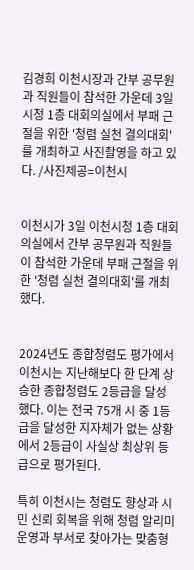김경희 이천시장과 간부 공무원과 직원들이 참석한 가운데 3일 시청 1층 대회의실에서 부패 근절을 위한 '청렴 실천 결의대회'를 개최하고 사진촬영을 하고 있다. /사진제공=이천시


이천시가 3일 이천시청 1층 대회의실에서 간부 공무원과 직원들이 참석한 가운데 부패 근절을 위한 '청렴 실천 결의대회'를 개최했다.


2024년도 종합청렴도 평가에서 이천시는 지난해보다 한 단계 상승한 종합청렴도 2등급을 달성했다. 이는 전국 75개 시 중 1등급을 달성한 지자체가 없는 상황에서 2등급이 사실상 최상위 등급으로 평가된다.

특히 이천시는 청렴도 향상과 시민 신뢰 회복을 위해 청렴 알리미 운영과 부서로 찾아가는 맞춤형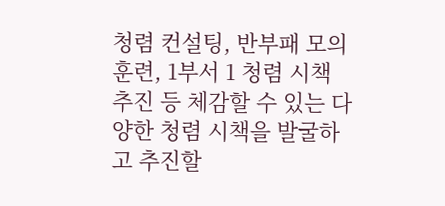청렴 컨설팅, 반부패 모의훈련, 1부서 1 청렴 시책 추진 등 체감할 수 있는 다양한 청렴 시책을 발굴하고 추진할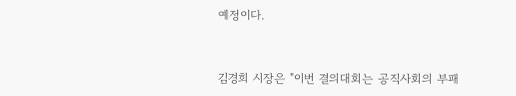예정이다.


김경희 시장은 "이번 결의대회는 공직사회의 부패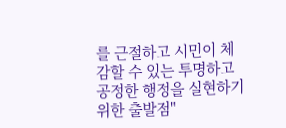를 근절하고 시민이 체감할 수 있는 투명하고 공정한 행정을 실현하기 위한 출발점"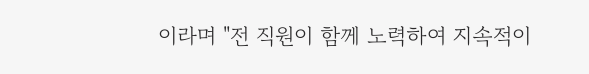이라며 "전 직원이 함께 노력하여 지속적이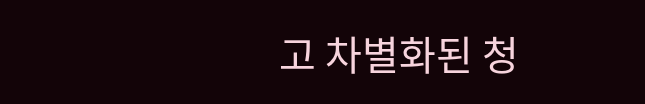고 차별화된 청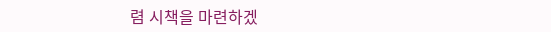렴 시책을 마련하겠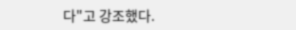다"고 강조했다.